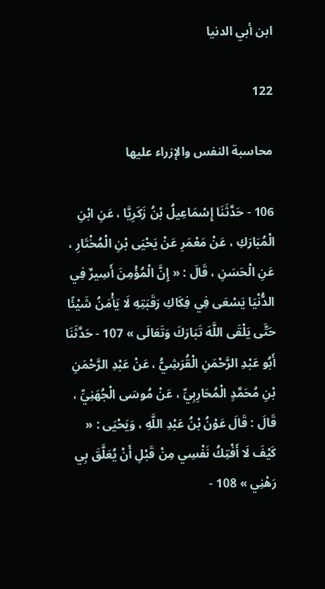ابن أبي الدنيا

122

محاسبة النفس والإزراء عليها

106 - حَدَّثَنَا إِسْمَاعِيلُ بْنُ زَكَرِيَّا ، عَنِ ابْنِ الْمُبَارَكِ ، عَنْ مَعْمَرِ عَنْ يَحْيَى بْنِ الْمُخْتَارِ ، عَنِ الْحَسَنِ ، قَالَ : « إِنَّ الْمُؤْمِنَ أَسِيرٌ فِي الدُّنْيَا يَسْعَى فِي فِكَاكِ رَقَبَتِهِ لَا يَأْمَنُ شَيْئًا حَتَّى يَلْقَى اللَّهَ تَبَارَكَ وَتَعَالَى » 107 - حَدَّثَنَا أَبُو عَبْدِ الرَّحْمَنِ الْقُرَشِيُّ ، عَنْ عَبْدِ الرَّحْمَنِ بْنِ مُحَمَّدٍ الْمُحَارِبِيِّ ، عَنْ مُوسَى الْجُهَنِيِّ ، قَالَ : قَالَ عَوْنُ بْنُ عَبْدِ اللَّهِ ، وَيَحْيَى : « كَيْفَ لَا أَفْتِكُ نَفْسِي مِنْ قَبْلِ أَنْ يُعَلَّقَ بِي رَهْنِي » 108 -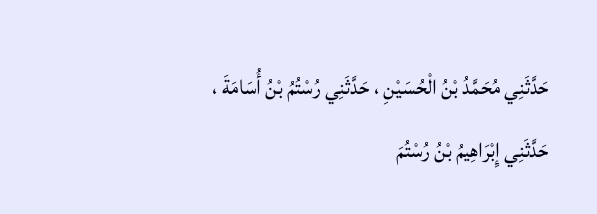حَدَّثَنِي مُحَمَّدُ بْنُ الْحُسَيْنِ ، حَدَّثَنِي رُسْتُمُ بْنُ أُسَامَةَ ، حَدَّثَنِي إِبْرَاهِيمُ بْنُ رُسْتُمَ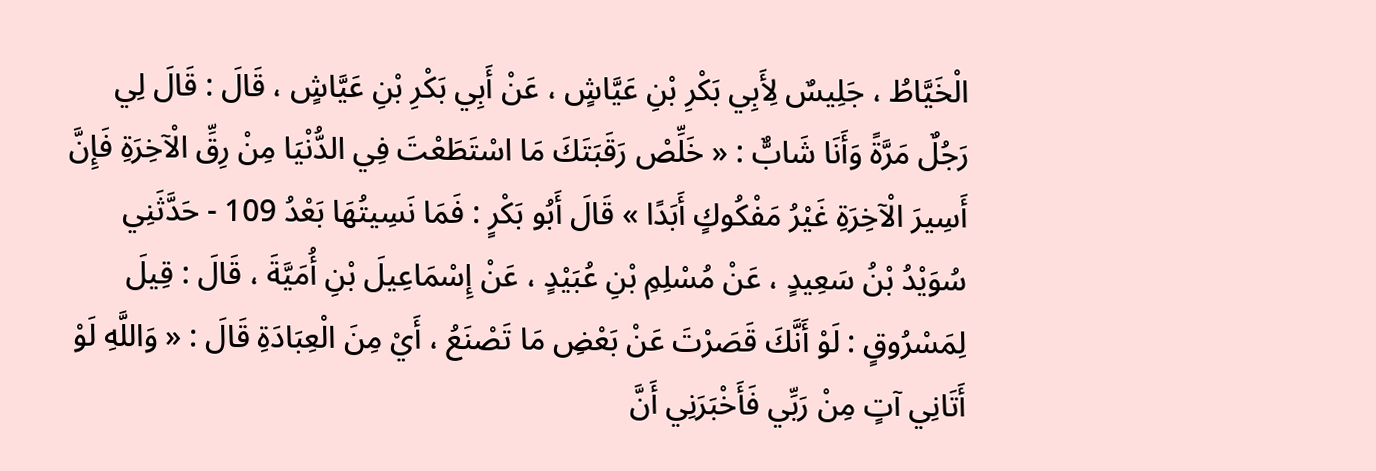الْخَيَّاطُ ، جَلِيسٌ لِأَبِي بَكْرِ بْنِ عَيَّاشٍ ، عَنْ أَبِي بَكْرِ بْنِ عَيَّاشٍ ، قَالَ : قَالَ لِي رَجُلٌ مَرَّةً وَأَنَا شَابٌّ : « خَلِّصْ رَقَبَتَكَ مَا اسْتَطَعْتَ فِي الدُّنْيَا مِنْ رِقِّ الْآخِرَةِ فَإِنَّ أَسِيرَ الْآخِرَةِ غَيْرُ مَفْكُوكٍ أَبَدًا » قَالَ أَبُو بَكْرٍ : فَمَا نَسِيتُهَا بَعْدُ 109 - حَدَّثَنِي سُوَيْدُ بْنُ سَعِيدٍ ، عَنْ مُسْلِمِ بْنِ عُبَيْدٍ ، عَنْ إِسْمَاعِيلَ بْنِ أُمَيَّةَ ، قَالَ : قِيلَ لِمَسْرُوقٍ : لَوْ أَنَّكَ قَصَرْتَ عَنْ بَعْضِ مَا تَصْنَعُ ، أَيْ مِنَ الْعِبَادَةِ قَالَ : « وَاللَّهِ لَوْ أَتَانِي آتٍ مِنْ رَبِّي فَأَخْبَرَنِي أَنَّ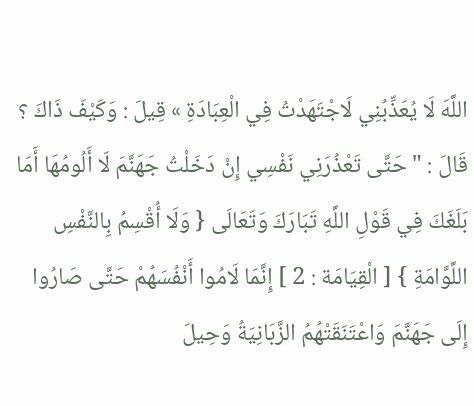اللَّهَ لَا يُعَذِّبُنِي لَاجْتَهَدْتُ فِي الْعِبَادَةِ » قِيلَ : وَكَيْفَ ذَاكَ ؟ قَالَ : " حَتَّى تَعْذُرَنِي نَفْسِي إِنْ دَخَلْتُ جَهَنَّمَ لَا أَلُومُهَا أَمَا بَلَغَكَ فِي قَوْلِ اللَّهِ تَبَارَكَ وَتَعَالَى { وَلَا أُقْسِمُ بِالنَّفْسِ اللَّوَّامَةِ } [ الْقِيَامَة : 2 ] إِنَّمَا لَامُوا أَنْفُسَهُمْ حَتَّى صَارُوا إِلَى جَهَنَّمَ وَاعْتَنَقَتْهُمُ الزَّبَانِيَةُ وَحِيلَ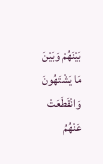بَيْنَهُمْ وَبَيْنَ مَا يَشْتَهُونَ وَانْقَطَعَتْ عَنْهُمُ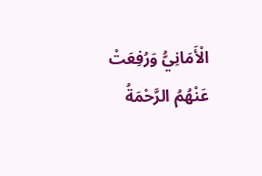الْأَمَانِيُّ وَرُفِعَتْ عَنْهُمُ الرَّحْمَةُ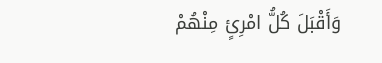وَأَقْبَلَ كُلُّ امْرِئٍ مِنْهُمْ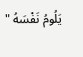يَلُومُ نَفْسَهُ "